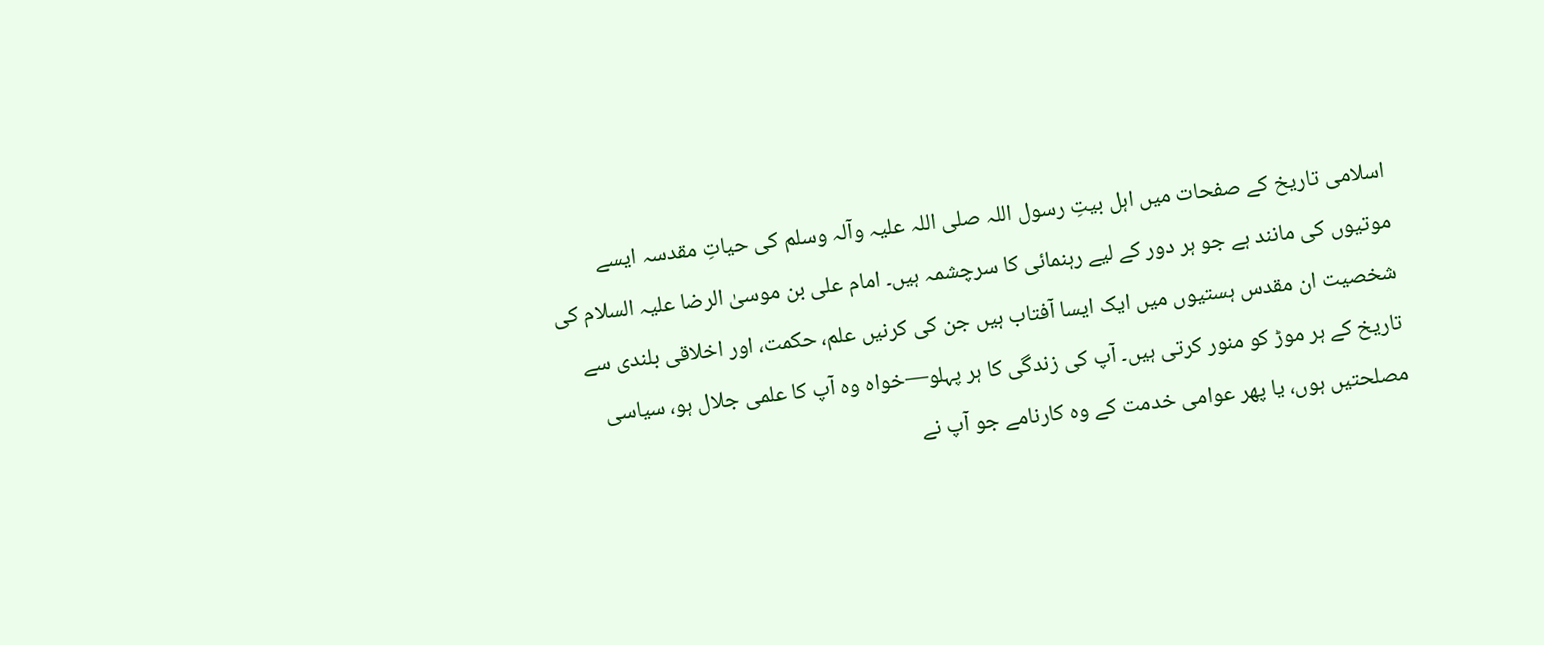اسلامی تاریخ کے صفحات میں اہل بیتِ رسول اللہ صلی اللہ علیہ وآلہ وسلم کی حیاتِ مقدسہ ایسے موتیوں کی مانند ہے جو ہر دور کے لیے رہنمائی کا سرچشمہ ہیں۔ امام علی بن موسیٰ الرضا علیہ السلام کی شخصیت ان مقدس ہستیوں میں ایک ایسا آفتاب ہیں جن کی کرنیں علم، حکمت، اور اخلاقی بلندی سے تاریخ کے ہر موڑ کو منور کرتی ہیں۔ آپ کی زندگی کا ہر پہلو—خواہ وہ آپ کا علمی جلال ہو، سیاسی مصلحتیں ہوں، یا پھر عوامی خدمت کے وہ کارنامے جو آپ نے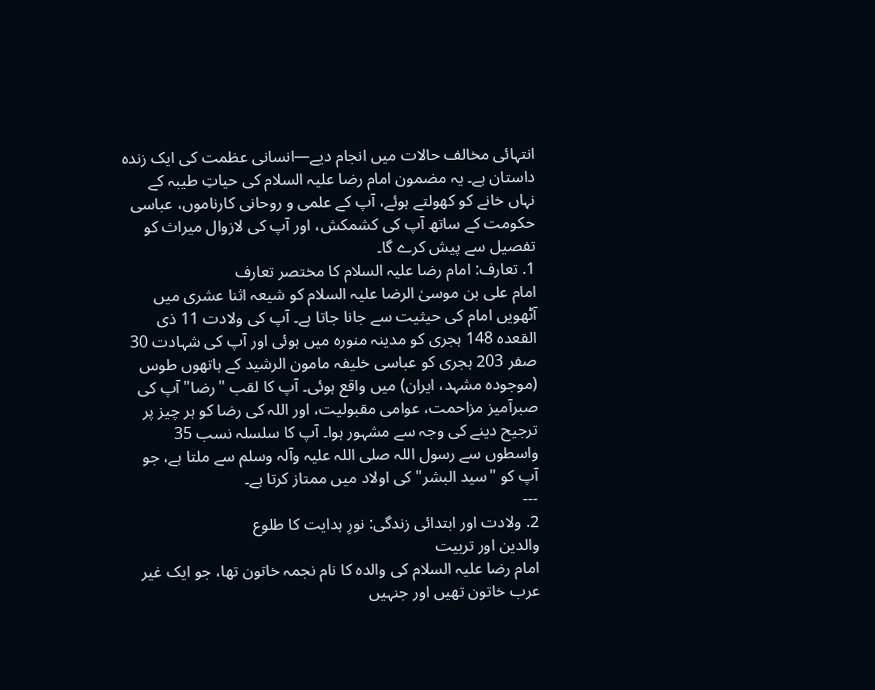انتہائی مخالف حالات میں انجام دیے—انسانی عظمت کی ایک زندہ داستان ہے۔ یہ مضمون امام رضا علیہ السلام کی حیاتِ طیبہ کے نہاں خانے کو کھولتے ہوئے، آپ کے علمی و روحانی کارناموں، عباسی حکومت کے ساتھ آپ کی کشمکش، اور آپ کی لازوال میراث کو تفصیل سے پیش کرے گا۔
1. تعارف: امام رضا علیہ السلام کا مختصر تعارف
امام علی بن موسیٰ الرضا علیہ السلام کو شیعہ اثنا عشری میں آٹھویں امام کی حیثیت سے جانا جاتا ہے۔ آپ کی ولادت 11 ذی القعدہ 148 ہجری کو مدینہ منورہ میں ہوئی اور آپ کی شہادت 30 صفر 203 ہجری کو عباسی خلیفہ مامون الرشید کے ہاتھوں طوس (موجودہ مشہد، ایران) میں واقع ہوئی۔ آپ کا لقب "رضا" آپ کی صبرآمیز مزاحمت، عوامی مقبولیت، اور اللہ کی رضا کو ہر چیز پر ترجیح دینے کی وجہ سے مشہور ہوا۔ آپ کا سلسلہ نسب 35 واسطوں سے رسول اللہ صلی اللہ علیہ وآلہ وسلم سے ملتا ہے، جو آپ کو "سید البشر" کی اولاد میں ممتاز کرتا ہے۔
---
2. ولادت اور ابتدائی زندگی: نورِ ہدایت کا طلوع
والدین اور تربیت
امام رضا علیہ السلام کی والدہ کا نام نجمہ خاتون تھا، جو ایک غیر عرب خاتون تھیں اور جنہیں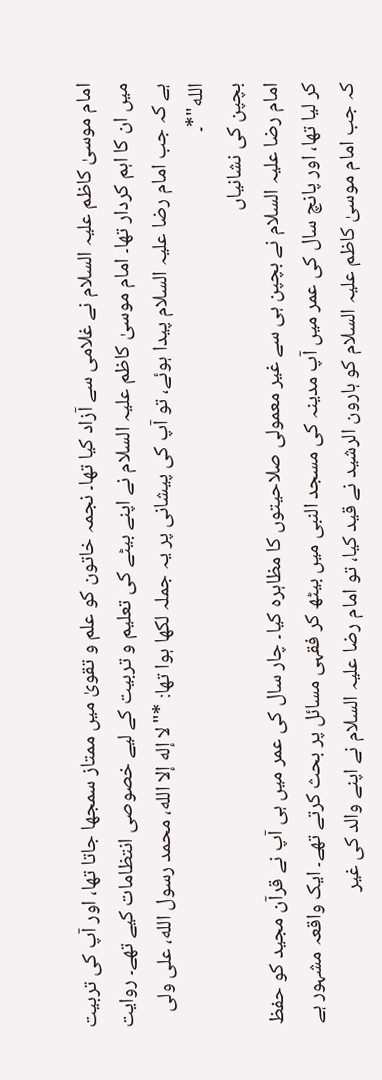امام موسیٰ کاظم علیہ السلام نے غلامی سے آزاد کیا تھا۔ نجمہ خاتون کو علم و تقویٰ میں ممتاز سمجھا جاتا تھا، اور آپ کی تربیت میں ان کا اہم کردار تھا۔ امام موسیٰ کاظم علیہ السلام نے اپنے بیٹے کی تعلیم و تربیت کے لیے خصوصی انتظامات کیے تھے۔ روایت ہے کہ جب امام رضا علیہ السلام پیدا ہوئے، تو آپ کی پیشانی پر یہ جملہ لکھا ہوا تھا: *"لا إله إلا الله، محمد رسول الله، علی ولی الله"*۔
بچپن کی نشانیاں
امام رضا علیہ السلام نے بچپن ہی سے غیر معمولی صلاحیتوں کا مظاہرہ کیا۔ چار سال کی عمر میں ہی آپ نے قرآن مجید کو حفظ کر لیا تھا، اور پانچ سال کی عمر میں آپ مدینہ کی مسجد النبی میں بیٹھ کر فقہی مسائل پر بحث کرتے تھے۔ ایک واقعہ مشہور ہے کہ جب امام موسیٰ کاظم علیہ السلام کو ہارون الرشید نے قید کیا، تو امام رضا علیہ السلام نے اپنے والد کی غیر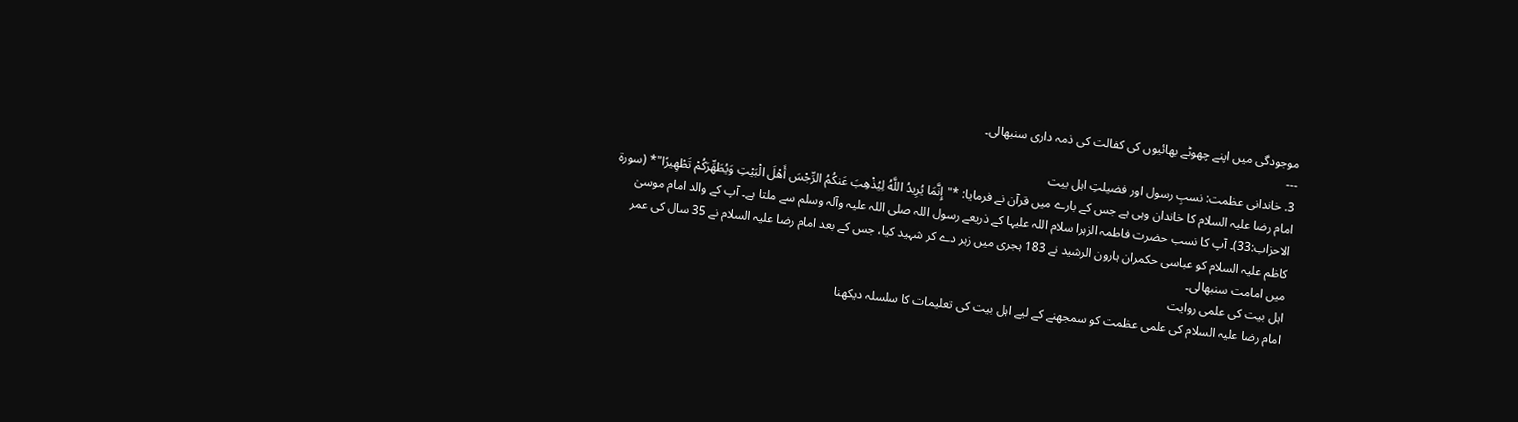موجودگی میں اپنے چھوٹے بھائیوں کی کفالت کی ذمہ داری سنبھالی۔
---
3. خاندانی عظمت: نسبِ رسول اور فضیلتِ اہل بیت
امام رضا علیہ السلام کا خاندان وہی ہے جس کے بارے میں قرآن نے فرمایا: *"إِنَّمَا يُرِيدُ اللَّهُ لِيُذْهِبَ عَنكُمُ الرِّجْسَ أَهْلَ الْبَيْتِ وَيُطَهِّرَكُمْ تَطْهِيرًا"* (سورۃ الاحزاب:33)۔ آپ کا نسب حضرت فاطمہ الزہرا سلام اللہ علیہا کے ذریعے رسول اللہ صلی اللہ علیہ وآلہ وسلم سے ملتا ہے۔ آپ کے والد امام موسیٰ کاظم علیہ السلام کو عباسی حکمران ہارون الرشید نے 183 ہجری میں زہر دے کر شہید کیا، جس کے بعد امام رضا علیہ السلام نے 35 سال کی عمر میں امامت سنبھالی۔
اہل بیت کی علمی روایت
امام رضا علیہ السلام کی علمی عظمت کو سمجھنے کے لیے اہل بیت کی تعلیمات کا سلسلہ دیکھنا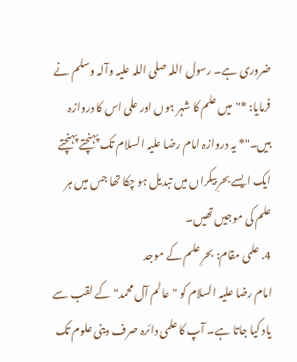ضروری ہے۔ رسول اللہ صلی اللہ علیہ وآلہ وسلم نے فرمایا: *"میں علم کا شہر ہوں اور علی اس کا دروازہ ہیں۔"* یہ دروازہ امام رضا علیہ السلام تک پہنچتے پہنچتے ایک ایسے بحرِ بیکراں میں تبدیل ہو چکا تھا جس میں ہر علم کی موجیں تھیں۔
4. علمی مقام: بحرِ علم کے موجد
امام رضا علیہ السلام کو "عالم آل محمد" کے لقب سے یاد کیا جاتا ہے۔ آپ کا علمی دائرہ صرف دینی علوم تک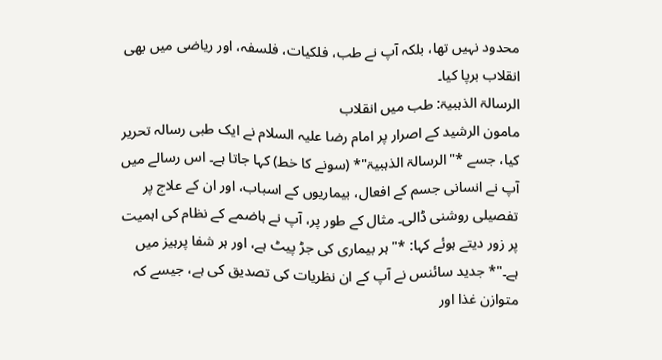محدود نہیں تھا، بلکہ آپ نے طب، فلکیات، فلسفہ، اور ریاضی میں بھی انقلاب برپا کیا۔
الرسالۃ الذہبیۃ: طب میں انقلاب
مامون الرشید کے اصرار پر امام رضا علیہ السلام نے ایک طبی رسالہ تحریر کیا، جسے *"الرسالۃ الذہبیۃ"* (سونے کا خط) کہا جاتا ہے۔ اس رسالے میں آپ نے انسانی جسم کے افعال، بیماریوں کے اسباب، اور ان کے علاج پر تفصیلی روشنی ڈالی۔ مثال کے طور پر، آپ نے ہاضمے کے نظام کی اہمیت پر زور دیتے ہوئے کہا: *"ہر بیماری کی جڑ پیٹ ہے، اور ہر شفا پرہیز میں ہے۔"* جدید سائنس نے آپ کے ان نظریات کی تصدیق کی ہے، جیسے کہ متوازن غذا اور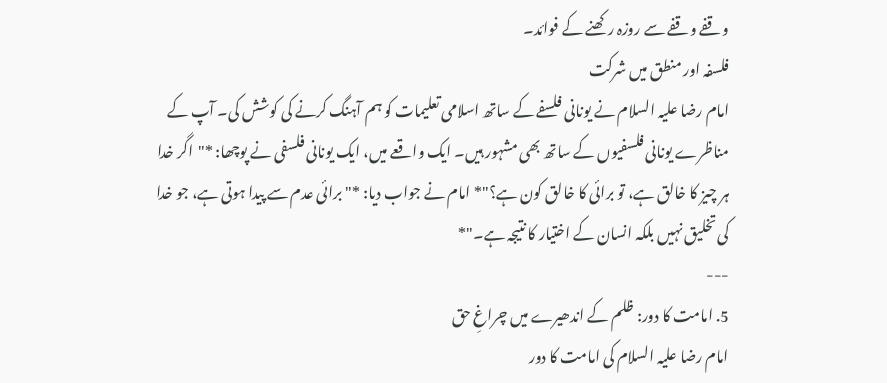وقفے وقفے سے روزہ رکھنے کے فوائد۔
فلسفہ اور منطق میں شرکت
امام رضا علیہ السلام نے یونانی فلسفے کے ساتھ اسلامی تعلیمات کو ہم آہنگ کرنے کی کوشش کی۔ آپ کے مناظرے یونانی فلسفیوں کے ساتھ بھی مشہور ہیں۔ ایک واقعے میں، ایک یونانی فلسفی نے پوچھا: *"اگر خدا ہر چیز کا خالق ہے، تو برائی کا خالق کون ہے؟"* امام نے جواب دیا: *"برائی عدم سے پیدا ہوتی ہے، جو خدا کی تخلیق نہیں بلکہ انسان کے اختیار کا نتیجہ ہے۔"*
---
5. امامت کا دور: ظلم کے اندھیرے میں چراغِ حق
امام رضا علیہ السلام کی امامت کا دور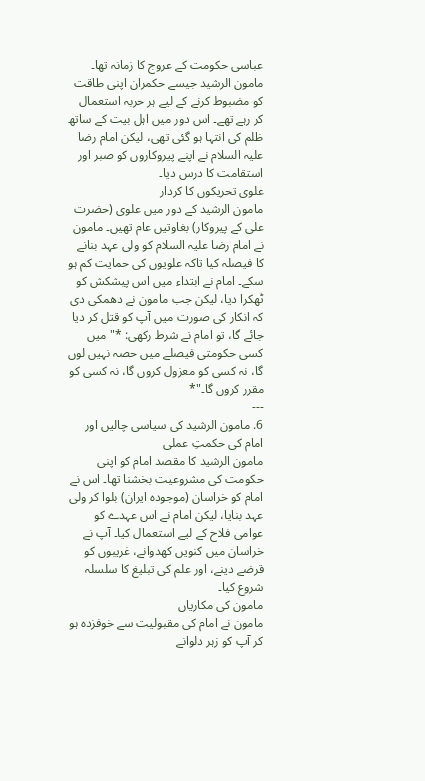عباسی حکومت کے عروج کا زمانہ تھا۔ مامون الرشید جیسے حکمران اپنی طاقت کو مضبوط کرنے کے لیے ہر حربہ استعمال کر رہے تھے۔ اس دور میں اہل بیت کے ساتھ ظلم کی انتہا ہو گئی تھی، لیکن امام رضا علیہ السلام نے اپنے پیروکاروں کو صبر اور استقامت کا درس دیا۔
علوی تحریکوں کا کردار
مامون الرشید کے دور میں علوی (حضرت علی کے پیروکار) بغاوتیں عام تھیں۔ مامون نے امام رضا علیہ السلام کو ولی عہد بنانے کا فیصلہ کیا تاکہ علویوں کی حمایت کم ہو سکے۔ امام نے ابتداء میں اس پیشکش کو ٹھکرا دیا، لیکن جب مامون نے دھمکی دی کہ انکار کی صورت میں آپ کو قتل کر دیا جائے گا، تو امام نے شرط رکھی: *"میں کسی حکومتی فیصلے میں حصہ نہیں لوں گا، نہ کسی کو معزول کروں گا، نہ کسی کو مقرر کروں گا۔"*
---
6. مامون الرشید کی سیاسی چالیں اور امام کی حکمتِ عملی
مامون الرشید کا مقصد امام کو اپنی حکومت کی مشروعیت بخشنا تھا۔ اس نے امام کو خراسان (موجودہ ایران) بلوا کر ولی عہد بنایا، لیکن امام نے اس عہدے کو عوامی فلاح کے لیے استعمال کیا۔ آپ نے خراسان میں کنویں کھدوانے، غریبوں کو قرضے دینے، اور علم کی تبلیغ کا سلسلہ شروع کیا۔
مامون کی مکاریاں
مامون نے امام کی مقبولیت سے خوفزدہ ہو کر آپ کو زہر دلوانے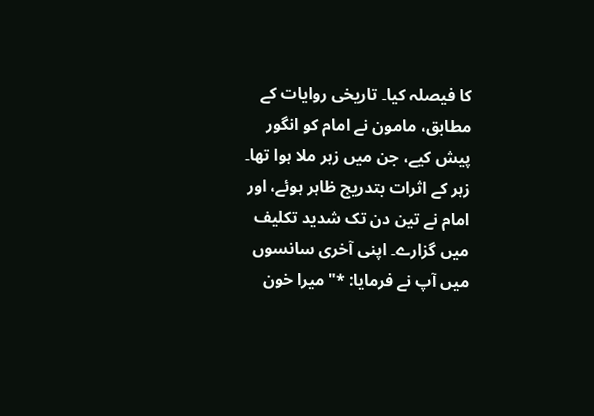کا فیصلہ کیا۔ تاریخی روایات کے مطابق، مامون نے امام کو انگور پیش کیے، جن میں زہر ملا ہوا تھا۔ زہر کے اثرات بتدریج ظاہر ہوئے، اور امام نے تین دن تک شدید تکلیف میں گزارے۔ اپنی آخری سانسوں میں آپ نے فرمایا: *"میرا خون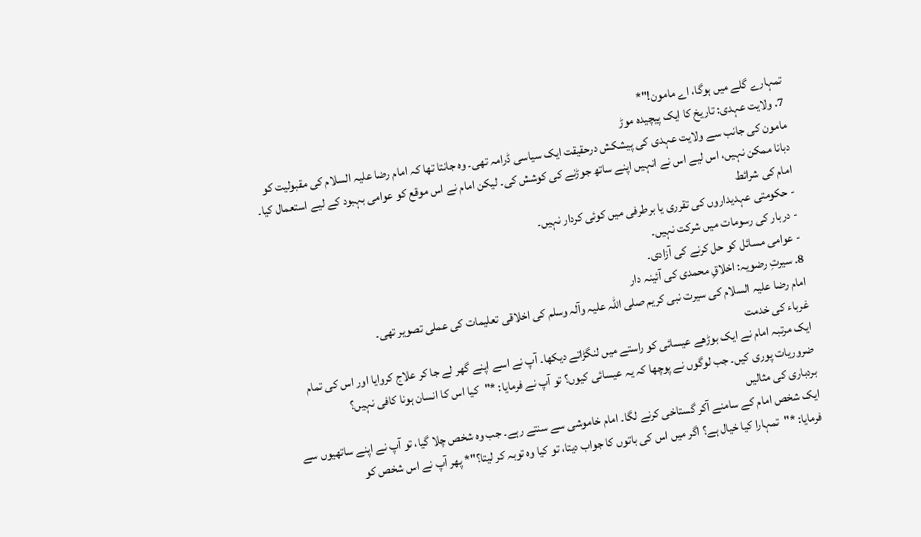تمہارے گلے میں ہوگا، اے مامون!"*
7. ولایت عہدی: تاریخ کا ایک پیچیدہ موڑ
مامون کی جانب سے ولایت عہدی کی پیشکش درحقیقت ایک سیاسی ڈرامہ تھی۔ وہ جانتا تھا کہ امام رضا علیہ السلام کی مقبولیت کو دبانا ممکن نہیں، اس لیے اس نے انہیں اپنے ساتھ جوڑنے کی کوشش کی۔ لیکن امام نے اس موقع کو عوامی بہبود کے لیے استعمال کیا۔
امام کی شرائط
- حکومتی عہدیداروں کی تقرری یا برطرفی میں کوئی کردار نہیں۔
- دربار کی رسومات میں شرکت نہیں۔
- عوامی مسائل کو حل کرنے کی آزادی۔
8. سیرتِ رضویہ: اخلاقِ محمدی کی آئینہ دار
امام رضا علیہ السلام کی سیرت نبی کریم صلی اللہ علیہ وآلہ وسلم کی اخلاقی تعلیمات کی عملی تصویر تھی۔
غرباء کی خدمت
ایک مرتبہ امام نے ایک بوڑھے عیسائی کو راستے میں لنگڑاتے دیکھا۔ آپ نے اسے اپنے گھر لے جا کر علاج کروایا اور اس کی تمام ضروریات پوری کیں۔ جب لوگوں نے پوچھا کہ یہ عیسائی کیوں؟ تو آپ نے فرمایا: *"کیا اس کا انسان ہونا کافی نہیں؟
بردباری کی مثالیں
ایک شخص امام کے سامنے آکر گستاخی کرنے لگا۔ امام خاموشی سے سنتے رہے۔ جب وہ شخص چلا گیا، تو آپ نے اپنے ساتھیوں سے فرمایا: *"تمہارا کیا خیال ہے؟ اگر میں اس کی باتوں کا جواب دیتا، تو کیا وہ توبہ کر لیتا؟"* پھر آپ نے اس شخص کو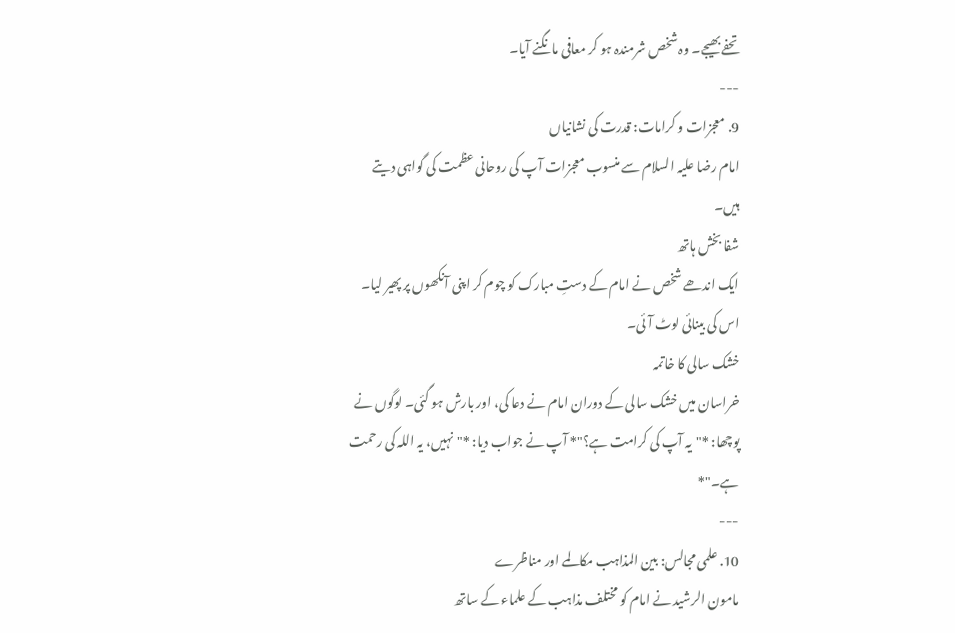تحفے بھیجے۔ وہ شخص شرمندہ ہو کر معافی مانگنے آیا۔
---
9. معجزات و کرامات: قدرت کی نشانیاں
امام رضا علیہ السلام سے منسوب معجزات آپ کی روحانی عظمت کی گواہی دیتے ہیں۔
شفا بخش ہاتھ
ایک اندھے شخص نے امام کے دستِ مبارک کو چوم کر اپنی آنکھوں پر پھیر لیا۔ اس کی بینائی لوٹ آئی۔
خشک سالی کا خاتمہ
خراسان میں خشک سالی کے دوران امام نے دعا کی، اور بارش ہو گئی۔ لوگوں نے پوچھا: *"یہ آپ کی کرامت ہے؟"* آپ نے جواب دیا: *"نہیں، یہ اللہ کی رحمت ہے۔"*
---
10. علمی مجالس: بین المذاہب مکالمے اور مناظرے
مامون الرشید نے امام کو مختلف مذاہب کے علماء کے ساتھ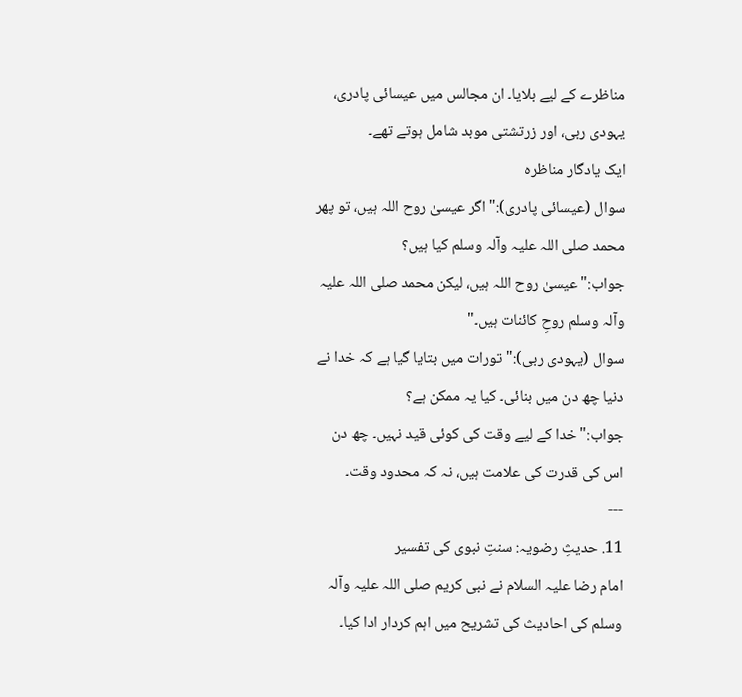مناظرے کے لیے بلایا۔ ان مجالس میں عیسائی پادری، یہودی ربی، اور زرتشتی موبد شامل ہوتے تھے۔
ایک یادگار مناظرہ
سوال (عیسائی پادری):"اگر عیسیٰ روح اللہ ہیں، تو پھر محمد صلی اللہ علیہ وآلہ وسلم کیا ہیں؟
جواب:"عیسیٰ روح اللہ ہیں، لیکن محمد صلی اللہ علیہ وآلہ وسلم روحِ کائنات ہیں۔"
سوال (یہودی ربی):"تورات میں بتایا گیا ہے کہ خدا نے دنیا چھ دن میں بنائی۔ کیا یہ ممکن ہے؟
جواب:"خدا کے لیے وقت کی کوئی قید نہیں۔ چھ دن اس کی قدرت کی علامت ہیں، نہ کہ محدود وقت۔
---
11. حدیثِ رضویہ: سنتِ نبوی کی تفسیر
امام رضا علیہ السلام نے نبی کریم صلی اللہ علیہ وآلہ وسلم کی احادیث کی تشریح میں اہم کردار ادا کیا۔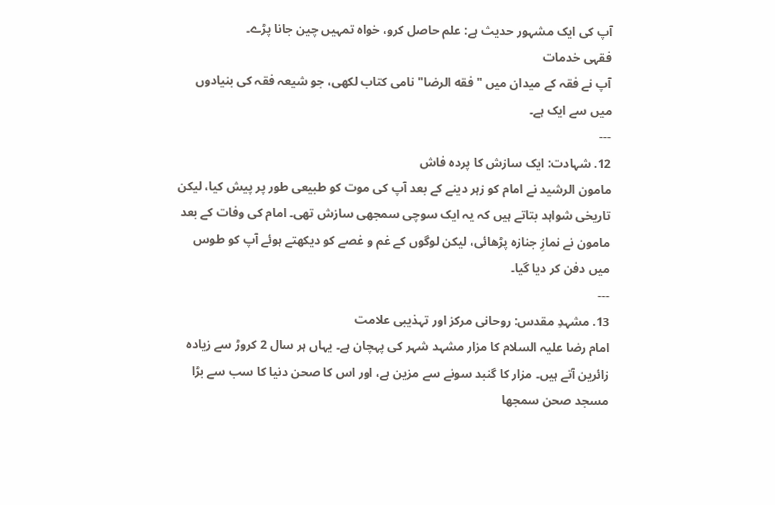آپ کی ایک مشہور حدیث ہے: علم حاصل کرو، خواہ تمہیں چین جانا پڑے۔
فقہی خدمات
آپ نے فقہ کے میدان میں "فقه الرضا" نامی کتاب لکھی، جو شیعہ فقہ کی بنیادوں میں سے ایک ہے۔
---
12. شہادت: ایک سازش کا پردہ فاش
مامون الرشید نے امام کو زہر دینے کے بعد آپ کی موت کو طبیعی طور پر پیش کیا، لیکن تاریخی شواہد بتاتے ہیں کہ یہ ایک سوچی سمجھی سازش تھی۔ امام کی وفات کے بعد مامون نے نمازِ جنازہ پڑھائی، لیکن لوگوں کے غم و غصے کو دیکھتے ہوئے آپ کو طوس میں دفن کر دیا گیا۔
---
13. مشہدِ مقدس: روحانی مرکز اور تہذیبی علامت
امام رضا علیہ السلام کا مزار مشہد شہر کی پہچان ہے۔ یہاں ہر سال 2 کروڑ سے زیادہ زائرین آتے ہیں۔ مزار کا گنبد سونے سے مزین ہے، اور اس کا صحن دنیا کا سب سے بڑا مسجد صحن سمجھا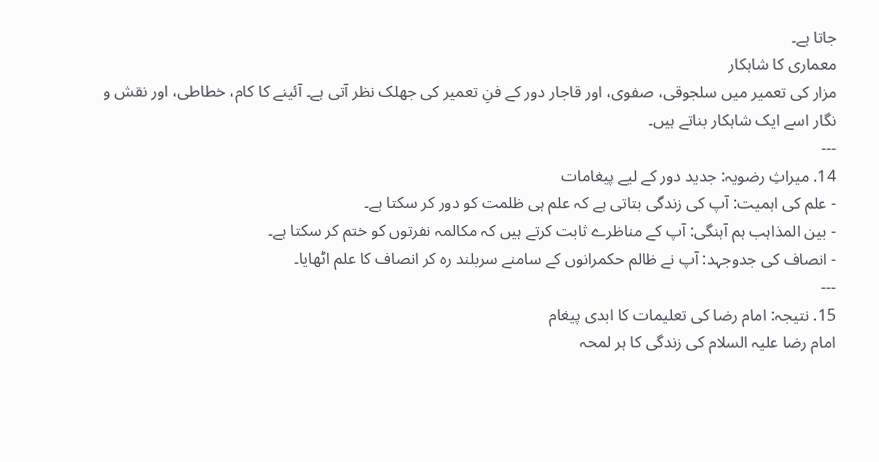جاتا ہے۔
معماری کا شاہکار
مزار کی تعمیر میں سلجوقی، صفوی، اور قاجار دور کے فنِ تعمیر کی جھلک نظر آتی ہے۔ آئینے کا کام، خطاطی، اور نقش و نگار اسے ایک شاہکار بناتے ہیں۔
---
14. میراثِ رضویہ: جدید دور کے لیے پیغامات
- علم کی اہمیت: آپ کی زندگی بتاتی ہے کہ علم ہی ظلمت کو دور کر سکتا ہے۔
- بین المذاہب ہم آہنگی: آپ کے مناظرے ثابت کرتے ہیں کہ مکالمہ نفرتوں کو ختم کر سکتا ہے۔
- انصاف کی جدوجہد: آپ نے ظالم حکمرانوں کے سامنے سربلند رہ کر انصاف کا علم اٹھایا۔
---
15. نتیجہ: امام رضا کی تعلیمات کا ابدی پیغام
امام رضا علیہ السلام کی زندگی کا ہر لمحہ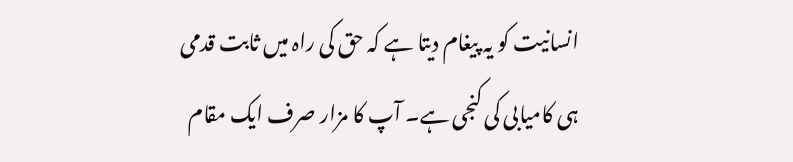انسانیت کو یہ پیغام دیتا ہے کہ حق کی راہ میں ثابت قدمی ہی کامیابی کی کنجی ہے۔ آپ کا مزار صرف ایک مقام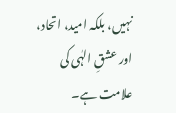نہیں، بلکہ امید، اتحاد، اور عشقِ الہٰی کی علامت ہے۔